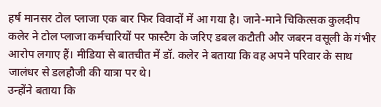हर्ष मानसर टोल प्लाजा एक बार फिर विवादों में आ गया है। जाने-माने चिकित्सक कुलदीप कलेर ने टोल प्लाजा कर्मचारियों पर फास्टैग के जरिए डबल कटौती और जबरन वसूली के गंभीर आरोप लगाए हैं। मीडिया से बातचीत में डॉ. कलेर ने बताया कि वह अपने परिवार के साथ जालंधर से डलहौजी की यात्रा पर थे।
उन्होंने बताया कि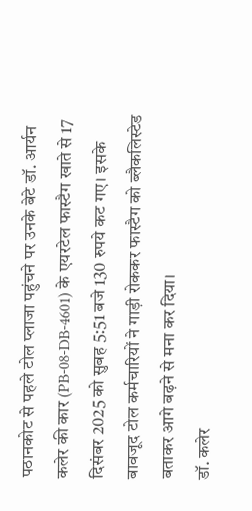पठानकोट से पहले टोल प्लाजा पहुंचने पर उनके बेटे डॉ. आर्यन कलेर की कार (PB-08-DB-4601) के एयरटेल फास्टैग खाते से 17 दिसंबर 2025 को सुबह 5:51 बजे 130 रुपये कट गए। इसके बावजूद टोल कर्मचारियों ने गाड़ी रोककर फास्टैग को ब्लैकलिस्टेड बताकर आगे बढ़ने से मना कर दिया।
डॉ. कलेर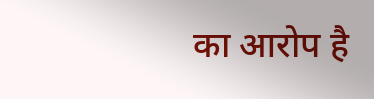का आरोप है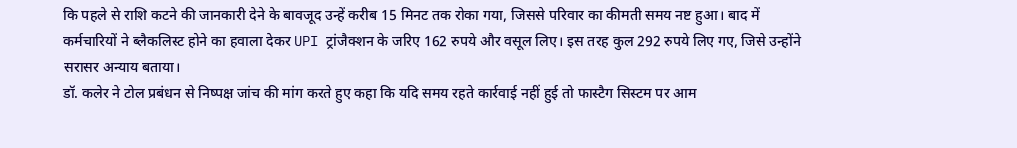कि पहले से राशि कटने की जानकारी देने के बावजूद उन्हें करीब 15 मिनट तक रोका गया, जिससे परिवार का कीमती समय नष्ट हुआ। बाद में कर्मचारियों ने ब्लैकलिस्ट होने का हवाला देकर UPI ट्रांजैक्शन के जरिए 162 रुपये और वसूल लिए। इस तरह कुल 292 रुपये लिए गए, जिसे उन्होंने सरासर अन्याय बताया।
डॉ. कलेर ने टोल प्रबंधन से निष्पक्ष जांच की मांग करते हुए कहा कि यदि समय रहते कार्रवाई नहीं हुई तो फास्टैग सिस्टम पर आम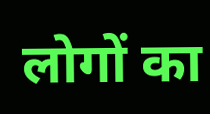लोगों का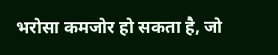भरोसा कमजोर हो सकता है, जो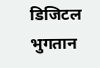डिजिटल भुगतान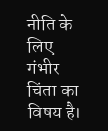नीति के लिए गंभीर चिंता का विषय है।